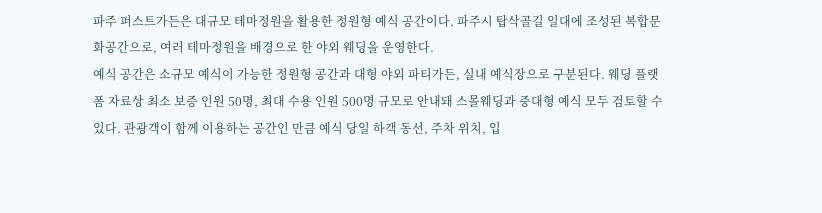파주 퍼스트가든은 대규모 테마정원을 활용한 정원형 예식 공간이다. 파주시 탑삭골길 일대에 조성된 복합문화공간으로, 여러 테마정원을 배경으로 한 야외 웨딩을 운영한다.
예식 공간은 소규모 예식이 가능한 정원형 공간과 대형 야외 파티가든, 실내 예식장으로 구분된다. 웨딩 플랫폼 자료상 최소 보증 인원 50명, 최대 수용 인원 500명 규모로 안내돼 스몰웨딩과 중대형 예식 모두 검토할 수 있다. 관광객이 함께 이용하는 공간인 만큼 예식 당일 하객 동선, 주차 위치, 입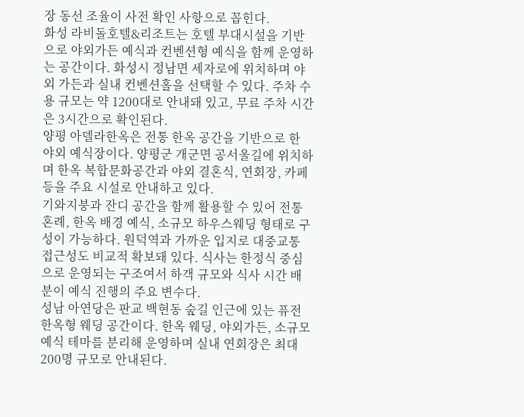장 동선 조율이 사전 확인 사항으로 꼽힌다.
화성 라비돌호텔&리조트는 호텔 부대시설을 기반으로 야외가든 예식과 컨벤션형 예식을 함께 운영하는 공간이다. 화성시 정남면 세자로에 위치하며 야외 가든과 실내 컨벤션홀을 선택할 수 있다. 주차 수용 규모는 약 1200대로 안내돼 있고, 무료 주차 시간은 3시간으로 확인된다.
양평 아델라한옥은 전통 한옥 공간을 기반으로 한 야외 예식장이다. 양평군 개군면 공서울길에 위치하며 한옥 복합문화공간과 야외 결혼식, 연회장, 카페 등을 주요 시설로 안내하고 있다.
기와지붕과 잔디 공간을 함께 활용할 수 있어 전통혼례, 한옥 배경 예식, 소규모 하우스웨딩 형태로 구성이 가능하다. 원덕역과 가까운 입지로 대중교통 접근성도 비교적 확보돼 있다. 식사는 한정식 중심으로 운영되는 구조여서 하객 규모와 식사 시간 배분이 예식 진행의 주요 변수다.
성남 아연당은 판교 백현동 숲길 인근에 있는 퓨전 한옥형 웨딩 공간이다. 한옥 웨딩, 야외가든, 소규모 예식 테마를 분리해 운영하며 실내 연회장은 최대 200명 규모로 안내된다.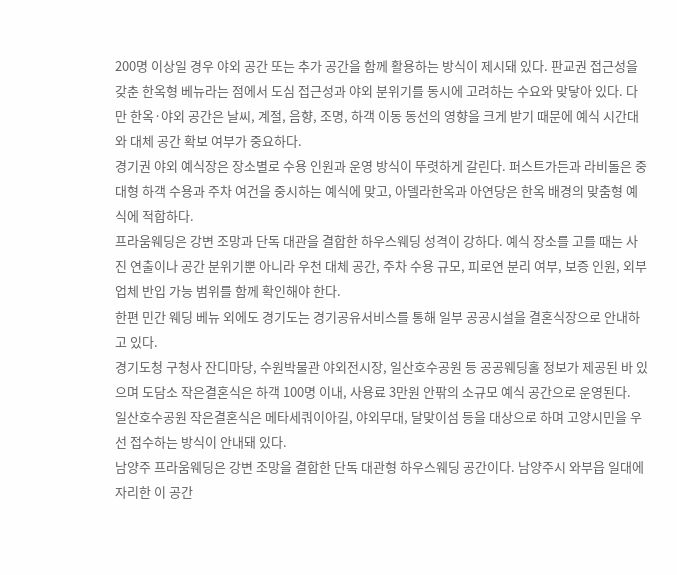200명 이상일 경우 야외 공간 또는 추가 공간을 함께 활용하는 방식이 제시돼 있다. 판교권 접근성을 갖춘 한옥형 베뉴라는 점에서 도심 접근성과 야외 분위기를 동시에 고려하는 수요와 맞닿아 있다. 다만 한옥·야외 공간은 날씨, 계절, 음향, 조명, 하객 이동 동선의 영향을 크게 받기 때문에 예식 시간대와 대체 공간 확보 여부가 중요하다.
경기권 야외 예식장은 장소별로 수용 인원과 운영 방식이 뚜렷하게 갈린다. 퍼스트가든과 라비돌은 중대형 하객 수용과 주차 여건을 중시하는 예식에 맞고, 아델라한옥과 아연당은 한옥 배경의 맞춤형 예식에 적합하다.
프라움웨딩은 강변 조망과 단독 대관을 결합한 하우스웨딩 성격이 강하다. 예식 장소를 고를 때는 사진 연출이나 공간 분위기뿐 아니라 우천 대체 공간, 주차 수용 규모, 피로연 분리 여부, 보증 인원, 외부 업체 반입 가능 범위를 함께 확인해야 한다.
한편 민간 웨딩 베뉴 외에도 경기도는 경기공유서비스를 통해 일부 공공시설을 결혼식장으로 안내하고 있다.
경기도청 구청사 잔디마당, 수원박물관 야외전시장, 일산호수공원 등 공공웨딩홀 정보가 제공된 바 있으며 도담소 작은결혼식은 하객 100명 이내, 사용료 3만원 안팎의 소규모 예식 공간으로 운영된다.
일산호수공원 작은결혼식은 메타세쿼이아길, 야외무대, 달맞이섬 등을 대상으로 하며 고양시민을 우선 접수하는 방식이 안내돼 있다.
남양주 프라움웨딩은 강변 조망을 결합한 단독 대관형 하우스웨딩 공간이다. 남양주시 와부읍 일대에 자리한 이 공간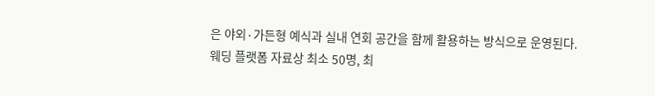은 야외·가든형 예식과 실내 연회 공간을 함께 활용하는 방식으로 운영된다.
웨딩 플랫폼 자료상 최소 50명, 최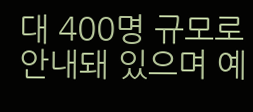대 400명 규모로 안내돼 있으며 예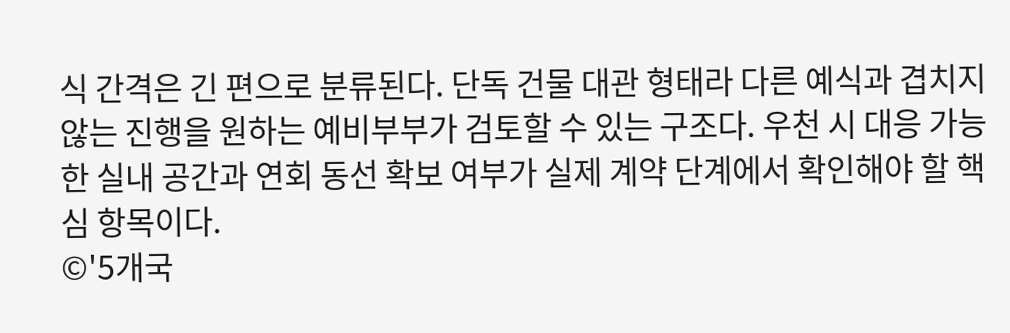식 간격은 긴 편으로 분류된다. 단독 건물 대관 형태라 다른 예식과 겹치지 않는 진행을 원하는 예비부부가 검토할 수 있는 구조다. 우천 시 대응 가능한 실내 공간과 연회 동선 확보 여부가 실제 계약 단계에서 확인해야 할 핵심 항목이다.
©'5개국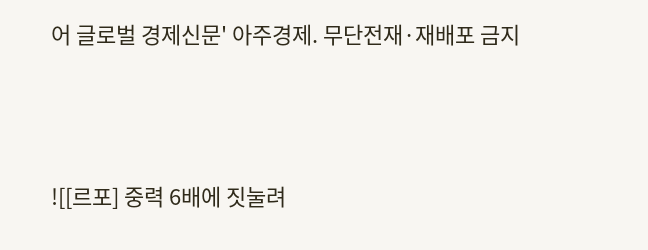어 글로벌 경제신문' 아주경제. 무단전재·재배포 금지



![[르포] 중력 6배에 짓눌려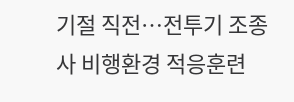기절 직전…전투기 조종사 비행환경 적응훈련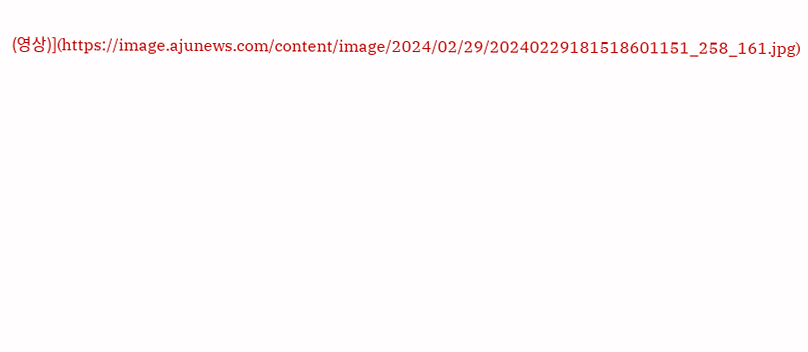(영상)](https://image.ajunews.com/content/image/2024/02/29/20240229181518601151_258_161.jpg)